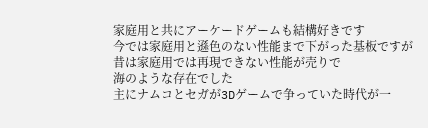家庭用と共にアーケードゲームも結構好きです
今では家庭用と遜色のない性能まで下がった基板ですが
昔は家庭用では再現できない性能が売りで
海のような存在でした
主にナムコとセガが3Dゲームで争っていた時代が一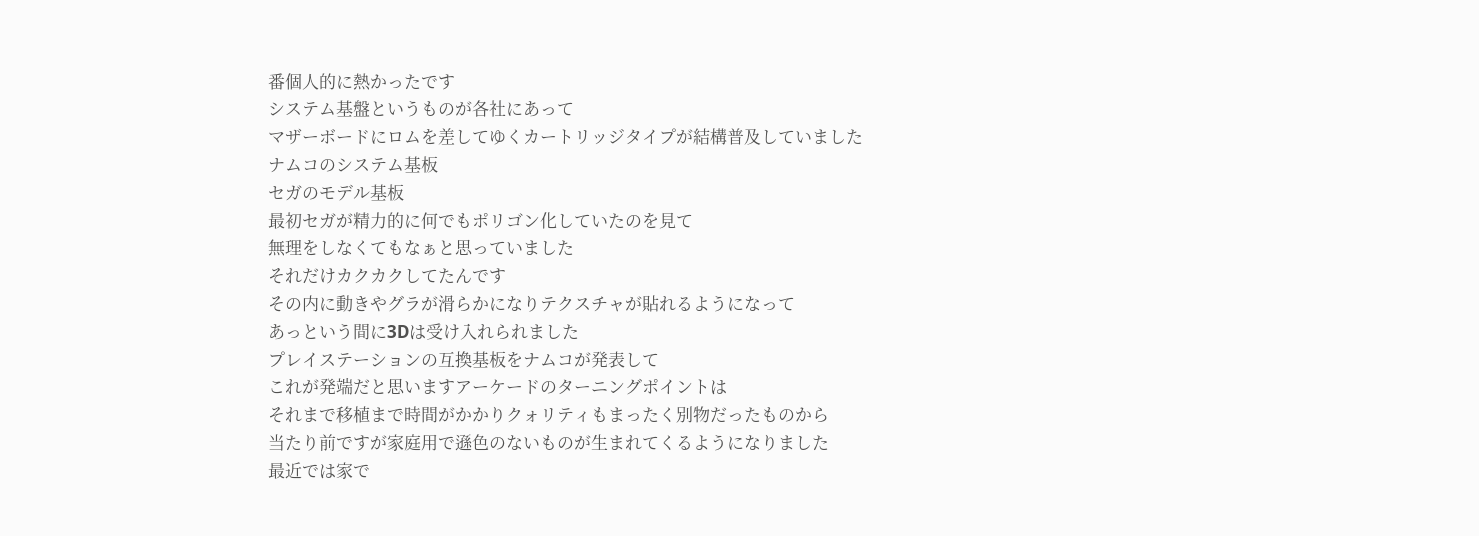番個人的に熱かったです
システム基盤というものが各社にあって
マザーボードにロムを差してゆくカートリッジタイプが結構普及していました
ナムコのシステム基板
セガのモデル基板
最初セガが精力的に何でもポリゴン化していたのを見て
無理をしなくてもなぁと思っていました
それだけカクカクしてたんです
その内に動きやグラが滑らかになりテクスチャが貼れるようになって
あっという間に3Dは受け入れられました
プレイステーションの互換基板をナムコが発表して
これが発端だと思いますアーケードのターニングポイントは
それまで移植まで時間がかかりクォリティもまったく別物だったものから
当たり前ですが家庭用で遜色のないものが生まれてくるようになりました
最近では家で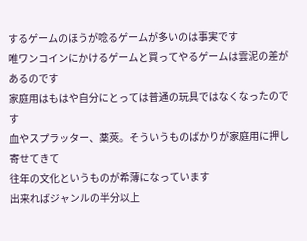するゲームのほうが唸るゲームが多いのは事実です
唯ワンコインにかけるゲームと買ってやるゲームは雲泥の差があるのです
家庭用はもはや自分にとっては普通の玩具ではなくなったのです
血やスプラッター、薬莢。そういうものばかりが家庭用に押し寄せてきて
往年の文化というものが希薄になっています
出来ればジャンルの半分以上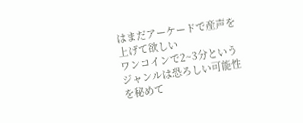はまだアーケードで産声を上げて欲しい
ワンコインで2~3分というジャンルは恐ろしい可能性を秘めて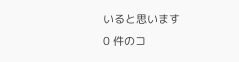いると思います
0 件のコ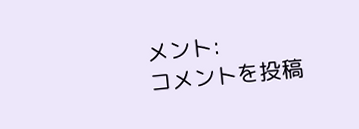メント:
コメントを投稿